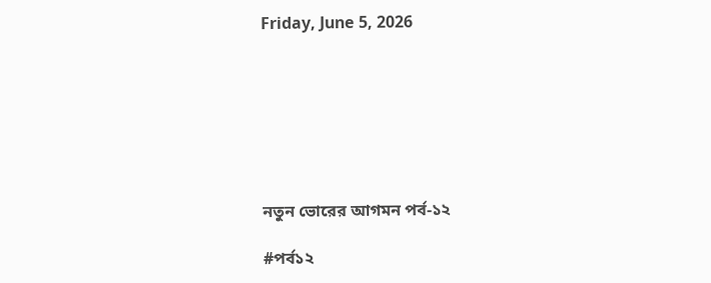Friday, June 5, 2026







নতুন ভোরের আগমন পর্ব-১২

#পর্ব১২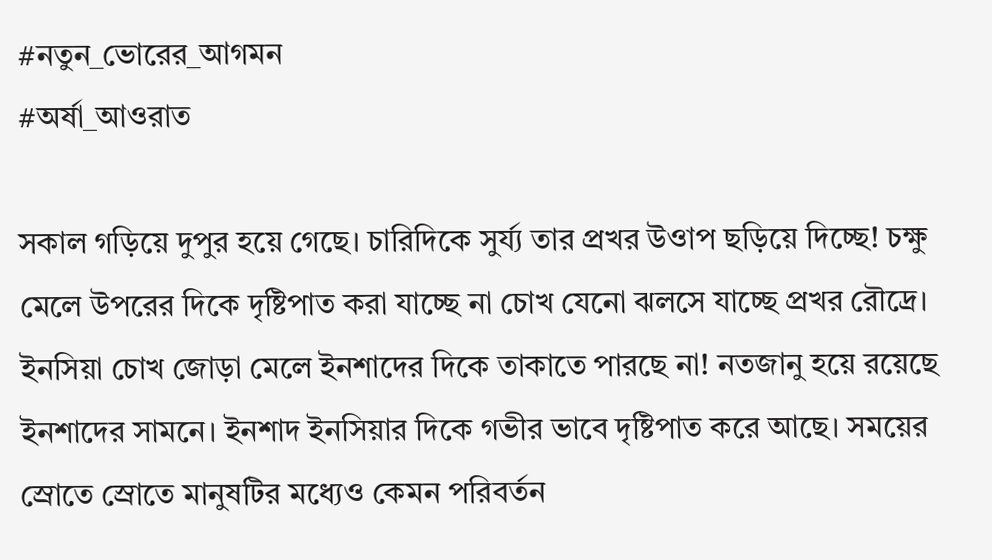#নতুন_ভোরের_আগমন
#অর্ষা_আওরাত

সকাল গড়িয়ে দুপুর হয়ে গেছে। চারিদিকে সুর্য্য তার প্রখর উওাপ ছড়িয়ে দিচ্ছে! চক্ষু মেলে উপরের দিকে দৃষ্টিপাত করা যাচ্ছে না চোখ যেনো ঝলসে যাচ্ছে প্রখর রৌদ্রে। ইনসিয়া চোখ জোড়া মেলে ইনশাদের দিকে তাকাতে পারছে না! নতজানু হয়ে রয়েছে ইনশাদের সামনে। ইনশাদ ইনসিয়ার দিকে গভীর ভাবে দৃষ্টিপাত করে আছে। সময়ের স্রোতে স্রোতে মানুষটির মধ্যেও কেমন পরিবর্তন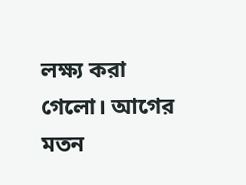লক্ষ্য করা গেলো। আগের মতন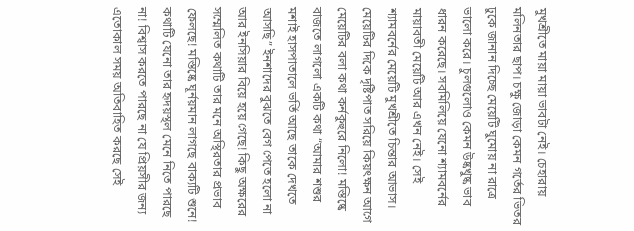মুখশ্রীতে মায়া মায়া ভাবটা নেই। চেহারায় মলিনতার ছাপ। চক্ষু জোড়া কেমন গর্তের ভিতর ঢুকে জানান দিচ্ছে মেয়েটি ঘুমোয় না রাত্রে ভালো করে। চুলগুলোও কেমন উষ্কখুষ্ক ভাব ধারন করেছে। সবমিলিয়ে যেনো শ্যামবর্নের মায়াবতী মেয়েটি আর এখন নেই। সেই শ্যামবর্নের মেয়েটি মুখশ্রীতে চিন্তার আভাস। মেয়েটির দিকে দৃষ্টিপাত সরিয়ে কিয়ৎক্ষন আগে মেয়েটির বলা কথা কর্নকুহুরে নিলো! মস্তিষ্কে বাজতে লাগলো একটি কথা “আমার শশুর মশাই হাসপাতালে ভর্তি আছে তাকে দেখতে আসছি” ইনশাদের বুঝতে বেগ পেতে হলো না আর ইনসিয়ার বিয়ে হয়ে গেছে! কিছু অক্ষরের সম্মেলিত কথাটি তার মনে অস্থিরতার প্রভাব ফেলছে! মস্তিষ্কে ঘূর্নয়মান লাগছে বাক্যটি শুনে! কথাটি যেনো তার হৃদয়স্থল মেনে নিতে পারছে না! বিশ্বাস করতে পারছে না যে প্রিয়সীর জন্য এতোকাল সময় অতিবাহিত করছে সেই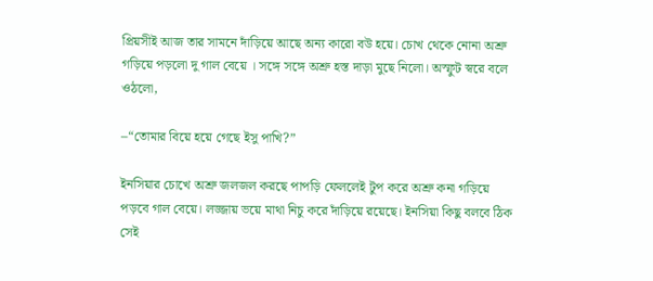প্রিয়সীই আজ তার সামনে দাঁড়িয়ে আছে অন্য কারো বউ হয়ে। চোখ থেকে নোনা অশ্রু গড়িয়ে পড়লো দু গাল বেয়ে । সঙ্গে সঙ্গে অশ্রু হস্ত দাড়া মুছে নিলো। অস্ফুট স্বরে বলে ওঠলো,

–“তোমার বিয়ে হয়ে গেছে ইসু পাখি?”

ইনসিয়ার চোখে অশ্রু জলজল করছে পাপড়ি ফেললেই টুপ করে অশ্রু কনা গড়িয়ে পড়বে গাল বেয়ে। লজ্জায় ভয়ে মাথা নিচু করে দাঁড়িয়ে রয়েছে। ইনসিয়া কিছু বলবে ঠিক সেই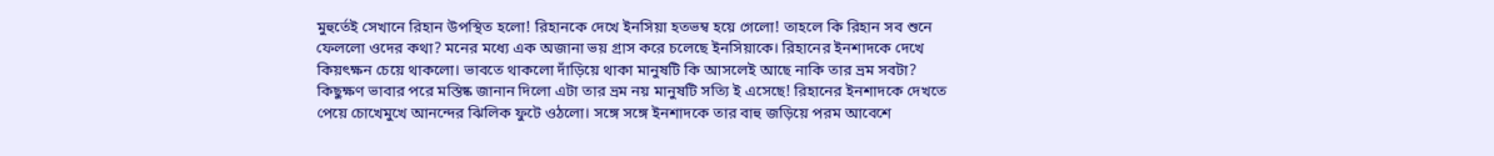মুহুর্তেই সেখানে রিহান উপস্থিত হলো! রিহানকে দেখে ইনসিয়া হতভম্ব হয়ে গেলো! তাহলে কি রিহান সব শুনে ফেললো ওদের কথা? মনের মধ্যে এক অজানা ভয় গ্রাস করে চলেছে ইনসিয়াকে। রিহানের ইনশাদকে দেখে কিয়ৎক্ষন চেয়ে থাকলো। ভাবতে থাকলো দাঁড়িয়ে থাকা মানুষটি কি আসলেই আছে নাকি তার ভ্রম সবটা? কিছুক্ষণ ভাবার পরে মস্তিষ্ক জানান দিলো এটা তার ভ্রম নয় মানুষটি সত্যি ই এসেছে! রিহানের ইনশাদকে দেখতে পেয়ে চোখেমুখে আনন্দের ঝিলিক ফুটে ওঠলো। সঙ্গে সঙ্গে ইনশাদকে তার বাহু জড়িয়ে পরম আবেশে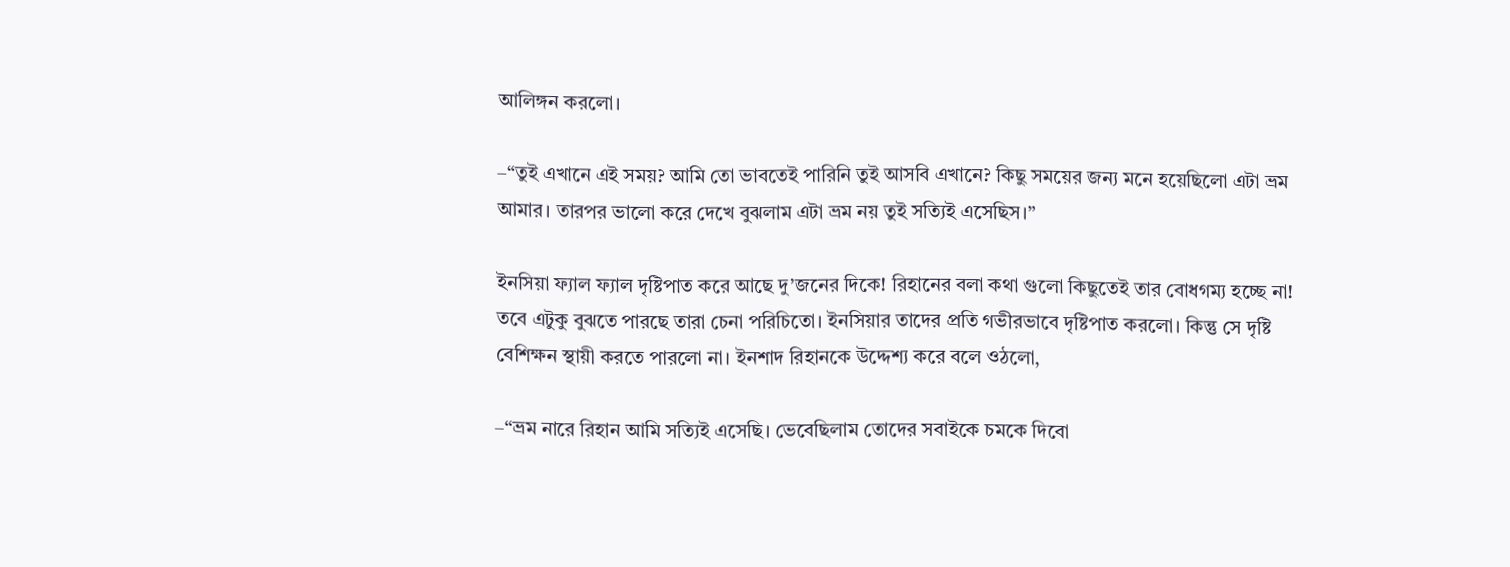আলিঙ্গন করলো।

–“তুই এখানে এই সময়? আমি তো ভাবতেই পারিনি তুই আসবি এখানে? কিছু সময়ের জন্য মনে হয়েছিলো এটা ভ্রম আমার। তারপর ভালো করে দেখে বুঝলাম এটা ভ্রম নয় তুই সত্যিই এসেছিস।”

ইনসিয়া ফ্যাল ফ্যাল দৃষ্টিপাত করে আছে দু’জনের দিকে! রিহানের বলা কথা গুলো কিছুতেই তার বোধগম্য হচ্ছে না! তবে এটুকু বুঝতে পারছে তারা চেনা পরিচিতো। ইনসিয়ার তাদের প্রতি গভীরভাবে দৃষ্টিপাত করলো। কিন্তু সে দৃষ্টি বেশিক্ষন স্থায়ী করতে পারলো না। ইনশাদ রিহানকে উদ্দেশ্য করে বলে ওঠলো,

–“ভ্রম নারে রিহান আমি সত্যিই এসেছি। ভেবেছিলাম তোদের সবাইকে চমকে দিবো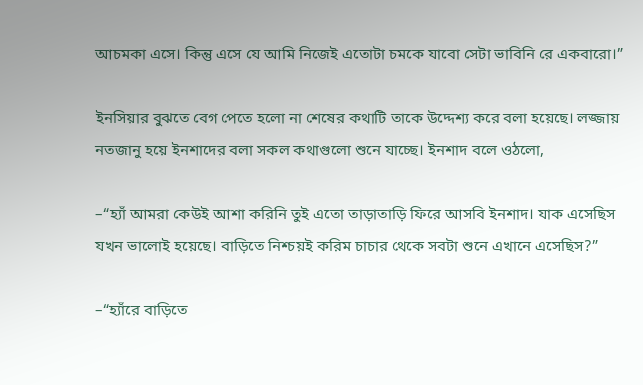আচমকা এসে। কিন্তু এসে যে আমি নিজেই এতোটা চমকে যাবো সেটা ভাবিনি রে একবারো।”

ইনসিয়ার বুঝতে বেগ পেতে হলো না শেষের কথাটি তাকে উদ্দেশ্য করে বলা হয়েছে। লজ্জায় নতজানু হয়ে ইনশাদের বলা সকল কথাগুলো শুনে যাচ্ছে। ইনশাদ বলে ওঠলো,

–“হ্যাঁ আমরা কেউই আশা করিনি তুই এতো তাড়াতাড়ি ফিরে আসবি ইনশাদ। যাক এসেছিস যখন ভালোই হয়েছে। বাড়িতে নিশ্চয়ই করিম চাচার থেকে সবটা শুনে এখানে এসেছিস?”

–“হ্যাঁরে বাড়িতে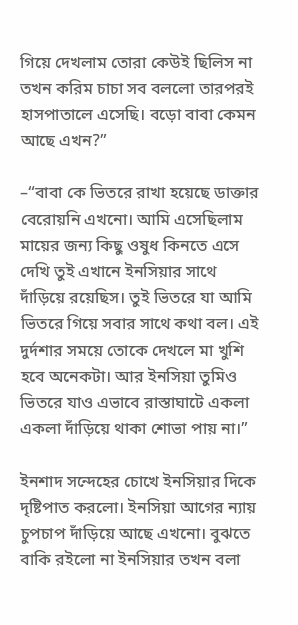গিয়ে দেখলাম তোরা কেউই ছিলিস না তখন করিম চাচা সব বললো তারপরই হাসপাতালে এসেছি। বড়ো বাবা কেমন আছে এখন?”

–“বাবা কে ভিতরে রাখা হয়েছে ডাক্তার বেরোয়নি এখনো। আমি এসেছিলাম মায়ের জন্য কিছু ওষুধ কিনতে এসে দেখি তুই এখানে ইনসিয়ার সাথে দাঁড়িয়ে রয়েছিস। তুই ভিতরে যা আমি ভিতরে গিয়ে সবার সাথে কথা বল। এই দুর্দশার সময়ে তোকে দেখলে মা খুশি হবে অনেকটা। আর ইনসিয়া তুমিও ভিতরে যাও এভাবে রাস্তাঘাটে একলা একলা দাঁড়িয়ে থাকা শোভা পায় না।”

ইনশাদ সন্দেহের চোখে ইনসিয়ার দিকে দৃষ্টিপাত করলো। ইনসিয়া আগের ন্যায় চুপচাপ দাঁড়িয়ে আছে এখনো। বুঝতে বাকি রইলো না ইনসিয়ার তখন বলা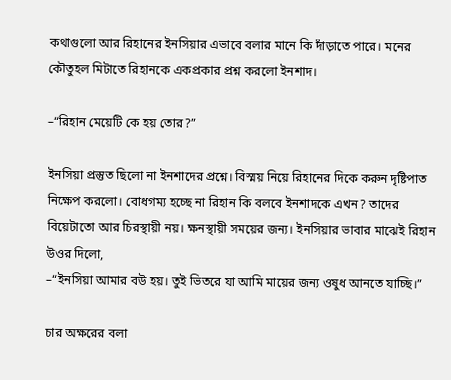কথাগুলো আর রিহানের ইনসিয়ার এভাবে বলার মানে কি দাঁড়াতে পারে। মনের কৌতুহল মিটাতে রিহানকে একপ্রকার প্রশ্ন করলো ইনশাদ।

–“রিহান মেয়েটি কে হয় তোর?”

ইনসিয়া প্রস্তুত ছিলো না ইনশাদের প্রশ্নে। বিস্ময় নিয়ে রিহানের দিকে করুন দৃষ্টিপাত নিক্ষেপ করলো। বোধগম্য হচ্ছে না রিহান কি বলবে ইনশাদকে এখন? তাদের বিয়েটাতো আর চিরস্থায়ী নয়। ক্ষনস্থায়ী সময়ের জন্য। ইনসিয়ার ভাবার মাঝেই রিহান উওর দিলো,
–“ইনসিয়া আমার বউ হয়। তুই ভিতরে যা আমি মায়ের জন্য ওষুধ আনতে যাচ্ছি।”

চার অক্ষরের বলা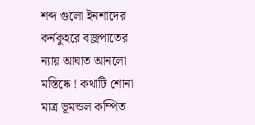শব্দ গুলো ইনশাদের কর্নকুহরে বজ্রপাতের ন্যায় আঘাত আনলো মস্তিষ্কে ! কথাটি শোনা মাত্র ভূমন্ডল কম্পিত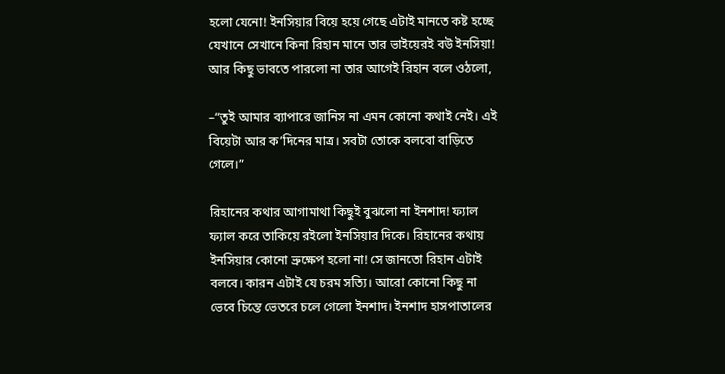হলো যেনো! ইনসিয়ার বিয়ে হয়ে গেছে এটাই মানতে কষ্ট হচ্ছে যেখানে সেখানে কিনা রিহান মানে তার ভাইয়েরই বউ ইনসিয়া! আর কিছু ভাবতে পারলো না তার আগেই রিহান বলে ওঠলো,

–“তুই আমার ব্যাপারে জানিস না এমন কোনো কথাই নেই। এই বিয়েটা আর ক’দিনের মাত্র। সবটা তোকে বলবো বাড়িতে গেলে।”

রিহানের কথার আগামাথা কিছুই বুঝলো না ইনশাদ! ফ্যাল ফ্যাল করে তাকিয়ে রইলো ইনসিয়ার দিকে। রিহানের কথায় ইনসিয়ার কোনো ভ্রুক্ষেপ হলো না! সে জানতো রিহান এটাই বলবে। কারন এটাই যে চরম সত্যি। আরো কোনো কিছু না ভেবে চিন্তে ভেতরে চলে গেলো ইনশাদ। ইনশাদ হাসপাতালের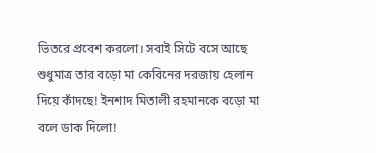ভিতরে প্রবেশ করলো। সবাই সিটে বসে আছে শুধুমাত্র তার বড়ো মা কেবিনের দরজায় হেলান দিয়ে কাঁদছে! ইনশাদ মিতালী রহমানকে বড়ো মা বলে ডাক দিলো!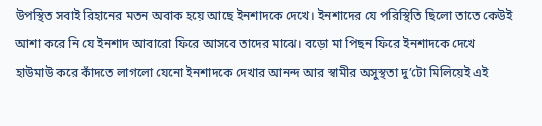উপস্থিত সবাই রিহানের মতন অবাক হয়ে আছে ইনশাদকে দেখে। ইনশাদের যে পরিস্থিতি ছিলো তাতে কেউই আশা করে নি যে ইনশাদ আবারো ফিরে আসবে তাদের মাঝে। বড়ো মা পিছন ফিরে ইনশাদকে দেখে হাউমাউ করে কাঁদতে লাগলো যেনো ইনশাদকে দেখার আনন্দ আর স্বামীর অসুস্থতা দু’টো মিলিয়েই এই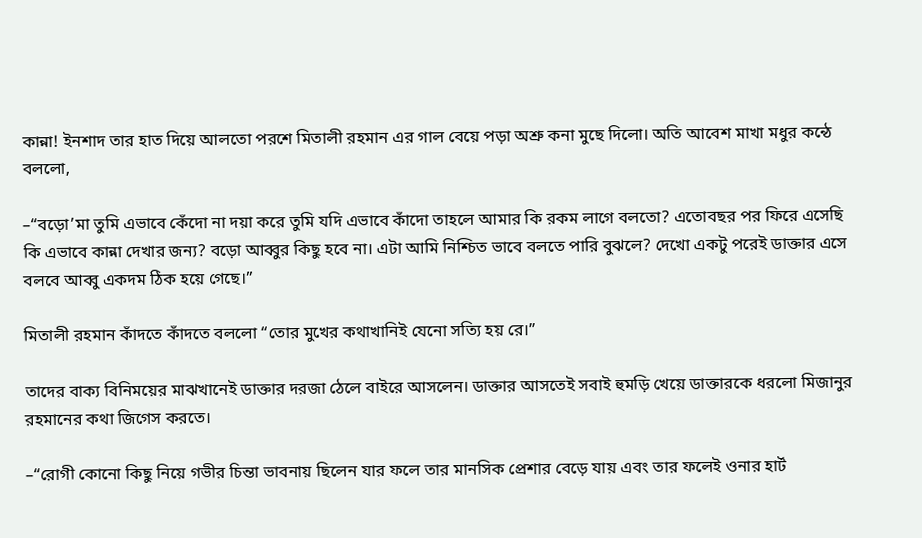কান্না! ইনশাদ তার হাত দিয়ে আলতো পরশে মিতালী রহমান এর গাল বেয়ে পড়া অশ্রু কনা মুছে দিলো। অতি আবেশ মাখা মধুর কন্ঠে বললো,

–“বড়ো’মা তুমি এভাবে কেঁদো না দয়া করে তুমি যদি এভাবে কাঁদো তাহলে আমার কি রকম লাগে বলতো? এতোবছর পর ফিরে এসেছি কি এভাবে কান্না দেখার জন্য? বড়ো আব্বুর কিছু হবে না। এটা আমি নিশ্চিত ভাবে বলতে পারি বুঝলে? দেখো একটু পরেই ডাক্তার এসে বলবে আব্বু একদম ঠিক হয়ে গেছে।”

মিতালী রহমান কাঁদতে কাঁদতে বললো “তোর মুখের কথাখানিই যেনো সত্যি হয় রে।”

তাদের বাক্য বিনিময়ের মাঝখানেই ডাক্তার দরজা ঠেলে বাইরে আসলেন। ডাক্তার আসতেই সবাই হুমড়ি খেয়ে ডাক্তারকে ধরলো মিজানুর রহমানের কথা জিগেস করতে।

–“রোগী কোনো কিছু নিয়ে গভীর চিন্তা ভাবনায় ছিলেন যার ফলে তার মানসিক প্রেশার বেড়ে যায় এবং তার ফলেই ওনার হার্ট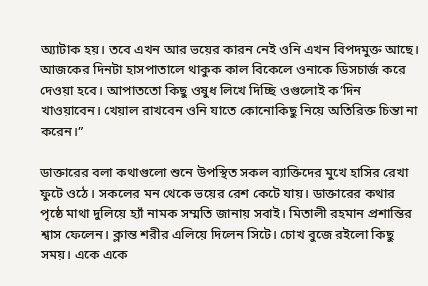অ্যাটাক হয়। তবে এখন আর ভয়ের কারন নেই ওনি এখন বিপদমুক্ত আছে। আজকের দিনটা হাসপাতালে থাকুক কাল বিকেলে ওনাকে ডিসচার্জ করে দেওয়া হবে। আপাততো কিছু ওষুধ লিখে দিচ্ছি ওগুলোই ক’দিন খাওয়াবেন। খেয়াল রাখবেন ওনি যাতে কোনোকিছু নিয়ে অতিরিক্ত চিন্তা না করেন।”

ডাক্তারের বলা কথাগুলো শুনে উপস্থিত সকল ব্যাক্তিদের মুখে হাসির রেখা ফুটে ওঠে। সকলের মন থেকে ভয়ের রেশ কেটে যায়। ডাক্তারের কথার পৃষ্ঠে মাথা দুলিয়ে হ্যাঁ নামক সম্মতি জানায় সবাই। মিতালী রহমান প্রশান্তির শ্বাস ফেলেন। ক্লান্ত শরীর এলিয়ে দিলেন সিটে। চোখ বুজে রইলো কিছু সময়। একে একে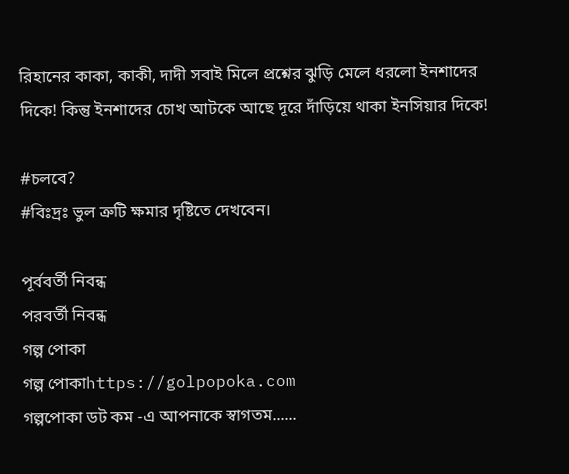রিহানের কাকা, কাকী, দাদী সবাই মিলে প্রশ্নের ঝুড়ি মেলে ধরলো ইনশাদের দিকে! কিন্তু ইনশাদের চোখ আটকে আছে দূরে দাঁড়িয়ে থাকা ইনসিয়ার দিকে!

#চলবে?
#বিঃদ্রঃ ভুল ত্রুটি ক্ষমার দৃষ্টিতে দেখবেন।

পূর্ববর্তী নিবন্ধ
পরবর্তী নিবন্ধ
গল্প পোকা
গল্প পোকাhttps://golpopoka.com
গল্পপোকা ডট কম -এ আপনাকে স্বাগতম......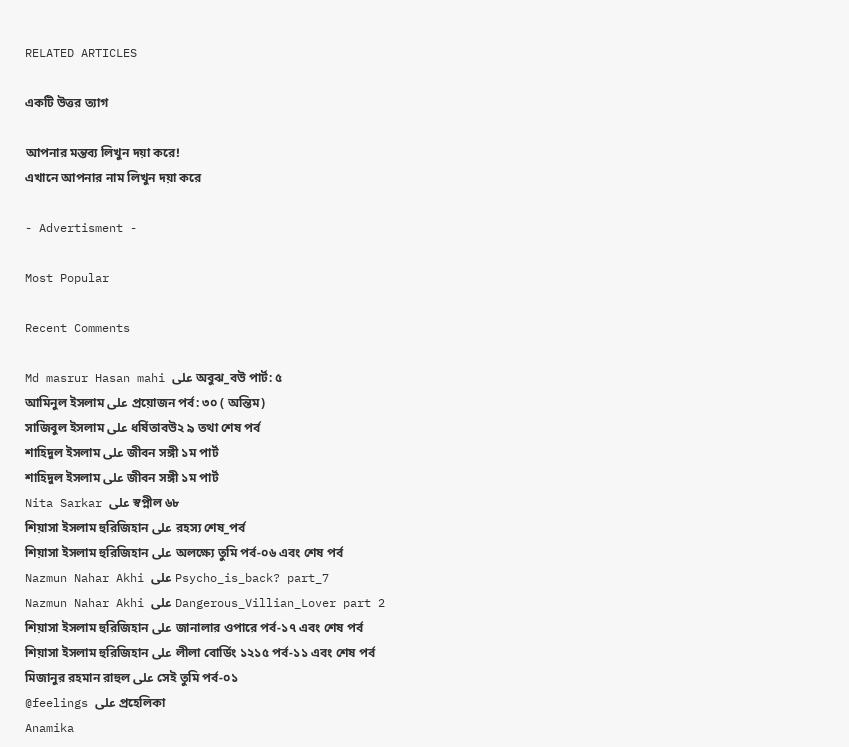RELATED ARTICLES

একটি উত্তর ত্যাগ

আপনার মন্তব্য লিখুন দয়া করে!
এখানে আপনার নাম লিখুন দয়া করে

- Advertisment -

Most Popular

Recent Comments

Md masrur Hasan mahi على অবুঝ_বউ পার্ট: ৫
আমিনুল ইসলাম على প্রয়োজন পর্ব: ৩০ ( অন্তিম)
সাজিবুল ইসলাম على ধর্ষিতাবউ২ ৯ তথা শেষ পর্ব
শাহিদুল ইসলাম على জীবন সঙ্গী ১ম পার্ট
শাহিদুল ইসলাম على জীবন সঙ্গী ১ম পার্ট
Nita Sarkar على স্বপ্নীল ৬৮
শিয়াসা ইসলাম হুরিজিহান على রহস্য শেষ_পর্ব
শিয়াসা ইসলাম হুরিজিহান على অলক্ষ্যে তুমি পর্ব-০৬ এবং শেষ পর্ব
Nazmun Nahar Akhi على Psycho_is_back? part_7
Nazmun Nahar Akhi على Dangerous_Villian_Lover part 2
শিয়াসা ইসলাম হুরিজিহান على জানালার ওপারে পর্ব-১৭ এবং শেষ পর্ব
শিয়াসা ইসলাম হুরিজিহান على লীলা বোর্ডিং ১২১৫ পর্ব-১১ এবং শেষ পর্ব
মিজানুর রহমান রাহুল على সেই তুমি পর্ব-০১
@feelings على প্রহেলিকা
Anamika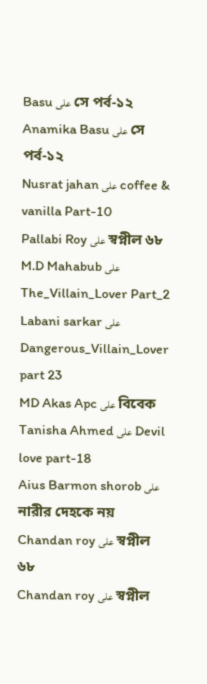Basu على সে পর্ব-১২
Anamika Basu على সে পর্ব-১২
Nusrat jahan على coffee & vanilla Part-10
Pallabi Roy على স্বপ্নীল ৬৮
M.D Mahabub على The_Villain_Lover Part_2
Labani sarkar على Dangerous_Villain_Lover part 23
MD Akas Apc على বিবেক
Tanisha Ahmed على Devil love part-18
Aius Barmon shorob على নারীর দেহকে নয়
Chandan roy على স্বপ্নীল ৬৮
Chandan roy على স্বপ্নীল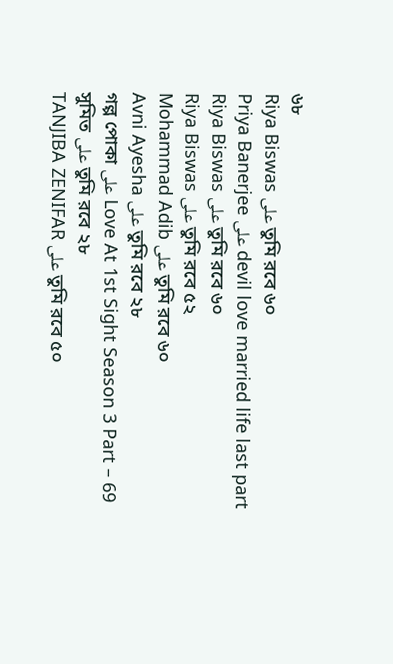৬৮
Riya Biswas على তুমি রবে ৬০
Priya Banerjee على devil love married life last part
Riya Biswas على তুমি রবে ৬০
Riya Biswas على তুমি রবে ৫২
Mohammad Adib على তুমি রবে ৬০
Avni Ayesha على তুমি রবে ২৮
গল্প পোকা على Love At 1st Sight Season 3 Part – 69
সুমিত على তুমি রবে ২৮
TANJIBA ZENIFAR على তুমি রবে ৫০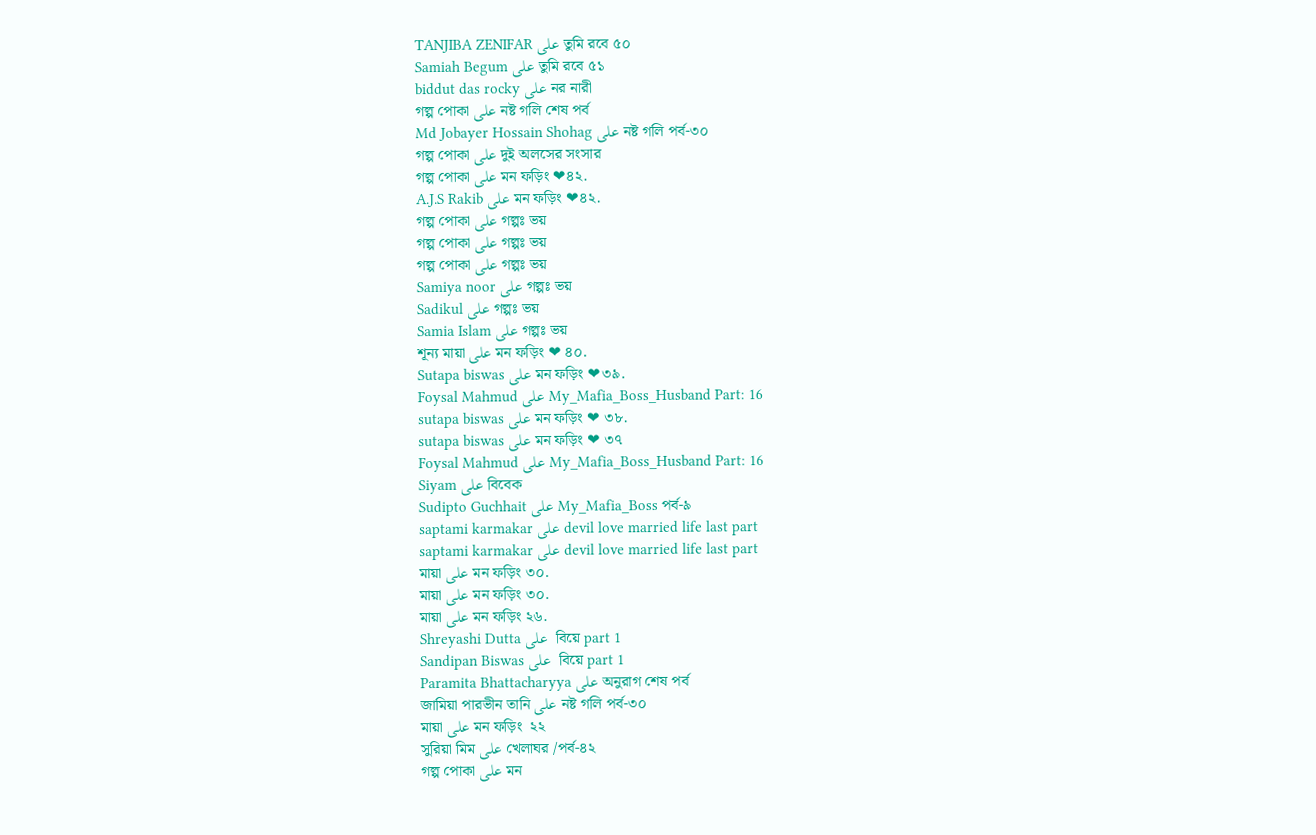TANJIBA ZENIFAR على তুমি রবে ৫০
Samiah Begum على তুমি রবে ৫১
biddut das rocky على নর নারী
গল্প পোকা على নষ্ট গলি শেষ পর্ব
Md Jobayer Hossain Shohag على নষ্ট গলি পর্ব-৩০
গল্প পোকা على দুই অলসের সংসার
গল্প পোকা على মন ফড়িং ❤৪২.
A.J.S Rakib على মন ফড়িং ❤৪২.
গল্প পোকা على গল্পঃ ভয়
গল্প পোকা على গল্পঃ ভয়
গল্প পোকা على গল্পঃ ভয়
Samiya noor على গল্পঃ ভয়
Sadikul على গল্পঃ ভয়
Samia Islam على গল্পঃ ভয়
শূন্য মায়া على মন ফড়িং ❤ ৪০.
Sutapa biswas على মন ফড়িং ❤৩৯.
Foysal Mahmud على My_Mafia_Boss_Husband Part: 16
sutapa biswas على মন ফড়িং ❤ ৩৮.
sutapa biswas على মন ফড়িং ❤ ৩৭
Foysal Mahmud على My_Mafia_Boss_Husband Part: 16
Siyam على বিবেক
Sudipto Guchhait على My_Mafia_Boss পর্ব-৯
saptami karmakar على devil love married life last part
saptami karmakar على devil love married life last part
মায়া على মন ফড়িং ৩০.
মায়া على মন ফড়িং ৩০.
মায়া على মন ফড়িং ২৬.
Shreyashi Dutta على  বিয়ে part 1
Sandipan Biswas على  বিয়ে part 1
Paramita Bhattacharyya على অনুরাগ শেষ পর্ব
জামিয়া পারভীন তানি على নষ্ট গলি পর্ব-৩০
মায়া على মন ফড়িং  ২২
সুরিয়া মিম على খেলাঘর /পর্ব-৪২
গল্প পোকা على মন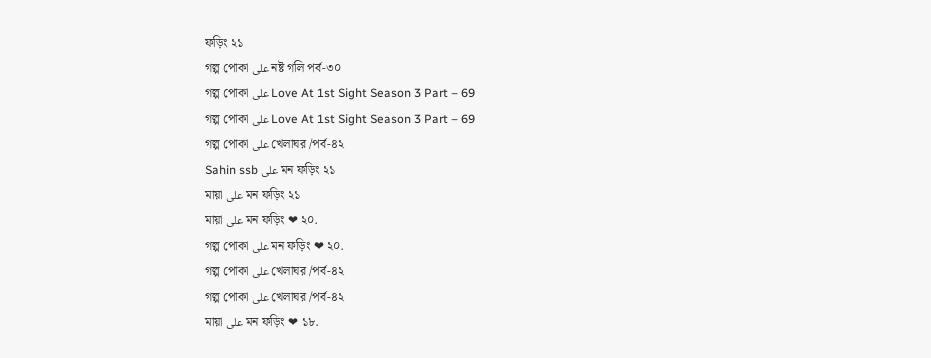ফড়িং ২১
গল্প পোকা على নষ্ট গলি পর্ব-৩০
গল্প পোকা على Love At 1st Sight Season 3 Part – 69
গল্প পোকা على Love At 1st Sight Season 3 Part – 69
গল্প পোকা على খেলাঘর /পর্ব-৪২
Sahin ssb على মন ফড়িং ২১
মায়া على মন ফড়িং ২১
মায়া على মন ফড়িং ❤ ২০.
গল্প পোকা على মন ফড়িং ❤ ২০.
গল্প পোকা على খেলাঘর /পর্ব-৪২
গল্প পোকা على খেলাঘর /পর্ব-৪২
মায়া على মন ফড়িং ❤ ১৮.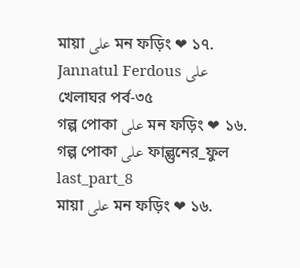মায়া على মন ফড়িং ❤ ১৭.
Jannatul Ferdous على খেলাঘর পর্ব-৩৫
গল্প পোকা على মন ফড়িং ❤ ১৬.
গল্প পোকা على ফাল্গুনের_ফুল last_part_8
মায়া على মন ফড়িং ❤ ১৬.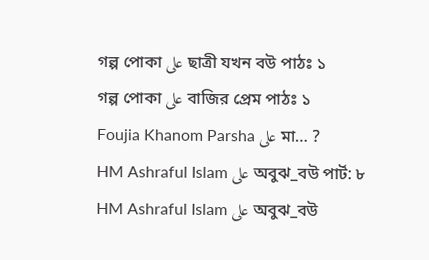গল্প পোকা على ছাত্রী যখন বউ পাঠঃ ১
গল্প পোকা على বাজির প্রেম পাঠঃ ১
Foujia Khanom Parsha على মা… ?
HM Ashraful Islam على অবুঝ_বউ পার্ট: ৮
HM Ashraful Islam على অবুঝ_বউ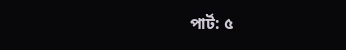পার্ট: ৫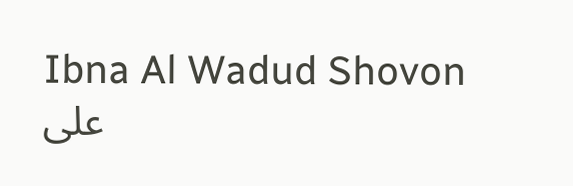Ibna Al Wadud Shovon على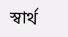স্বার্থ